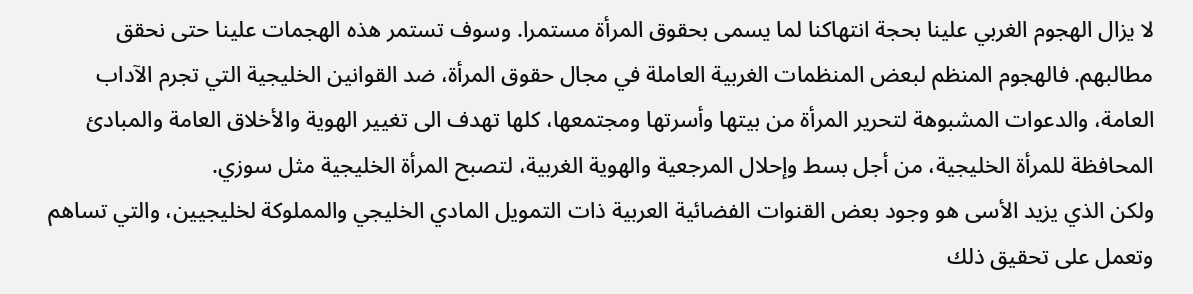لا يزال الهجوم الغربي علينا بحجة انتهاكنا لما يسمى بحقوق المرأة مستمرا. وسوف تستمر هذه الهجمات علينا حتى نحقق مطالبهم. فالهجوم المنظم لبعض المنظمات الغربية العاملة في مجال حقوق المرأة، ضد القوانين الخليجية التي تجرم الآداب العامة، والدعوات المشبوهة لتحرير المرأة من بيتها وأسرتها ومجتمعها، كلها تهدف الى تغيير الهوية والأخلاق العامة والمبادئ المحافظة للمرأة الخليجية، من أجل بسط وإحلال المرجعية والهوية الغربية، لتصبح المرأة الخليجية مثل سوزي.
ولكن الذي يزيد الأسى هو وجود بعض القنوات الفضائية العربية ذات التمويل المادي الخليجي والمملوكة لخليجيين، والتي تساهم وتعمل على تحقيق ذلك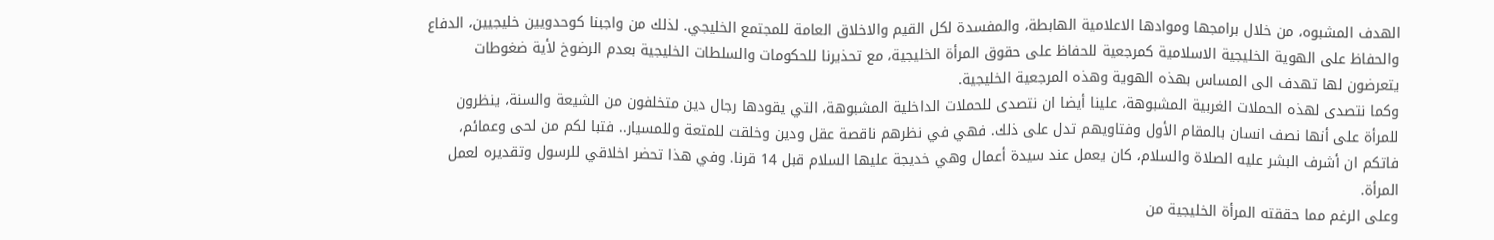الهدف المشبوه، من خلال برامجها وموادها الاعلامية الهابطة، والمفسدة لكل القيم والاخلاق العامة للمجتمع الخليجي. لذلك من واجبنا كوحدويين خليجيين، الدفاع والحفاظ على الهوية الخليجية الاسلامية كمرجعية للحفاظ على حقوق المرأة الخليجية، مع تحذيرنا للحكومات والسلطات الخليجية بعدم الرضوخ لأية ضغوطات يتعرضون لها تهدف الى المساس بهذه الهوية وهذه المرجعية الخليجية.
وكما نتصدى لهذه الحملات الغربية المشبوهة، علينا أيضا ان نتصدى للحملات الداخلية المشبوهة، التي يقودها رجال دين متخلفون من الشيعة والسنة، ينظرون للمرأة على أنها نصف انسان بالمقام الأول وفتاويهم تدل على ذلك. فهي في نظرهم ناقصة عقل ودين وخلقت للمتعة وللمسيار.. فتبا لكم من لحى وعمائم، فاتكم ان أشرف البشر عليه الصلاة والسلام، كان يعمل عند سيدة أعمال وهي خديجة عليها السلام قبل 14 قرنا. وفي هذا تحضر اخلاقي للرسول وتقديره لعمل المرأة.
وعلى الرغم مما حققته المرأة الخليجية من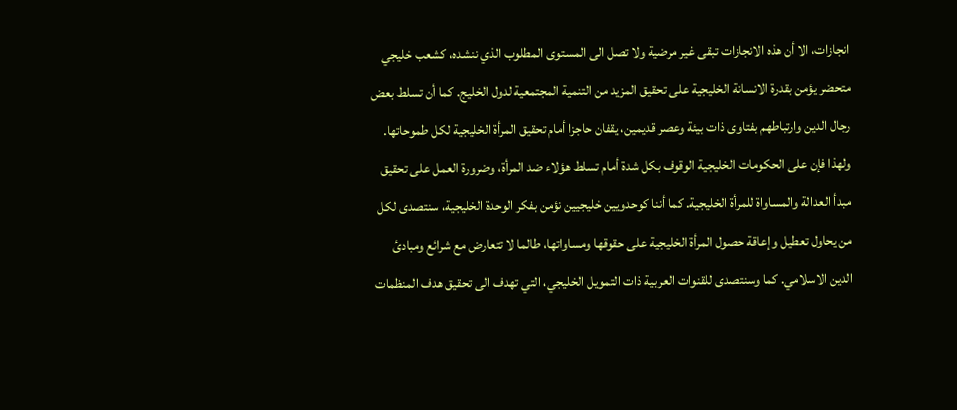انجازات، الا أن هذه الانجازات تبقى غير مرضية ولا تصل الى المستوى المطلوب الذي ننشده، كشعب خليجي متحضر يؤمن بقدرة الانسانة الخليجية على تحقيق المزيد من التنمية المجتمعية لدول الخليج. كما أن تسلط بعض رجال الدين وارتباطهم بفتاوى ذات بيئة وعصر قديمين، يقفان حاجزا أمام تحقيق المرأة الخليجية لكل طموحاتها. ولهذا فإن على الحكومات الخليجية الوقوف بكل شدة أمام تسلط هؤلاء ضد المرأة، وضرورة العمل على تحقيق مبدأ العدالة والمساواة للمرأة الخليجية. كما أننا كوحدويين خليجيين نؤمن بفكر الوحدة الخليجية، سنتصدى لكل من يحاول تعطيل وإعاقة حصول المرأة الخليجية على حقوقها ومساواتها، طالما لا تتعارض مع شرائع ومبادئ الدين الاسلامي. كما وسنتصدى للقنوات العربية ذات التمويل الخليجي، التي تهدف الى تحقيق هدف المنظمات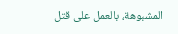المشبوهة، بالعمل على قتل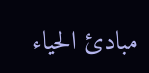مبادئ الحياء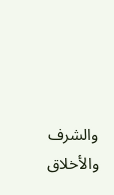والشرف والأخلاق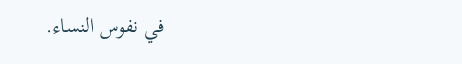في نفوس النساء.